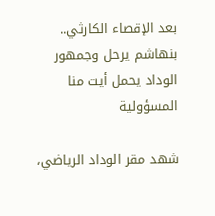بعد الإقصاء الكارثي.. بنهاشم يرحل وجمهور الوداد يحمل أيت منا المسؤولية

شهد مقر الوداد الرياضي،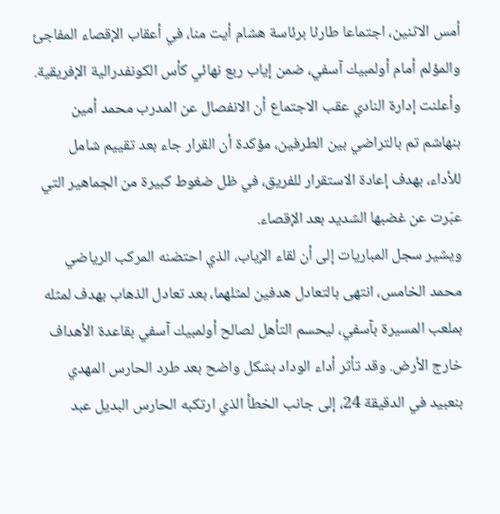أمس الاثنين، اجتماعا طارئا برئاسة هشام أيت منا، في أعقاب الإقصاء المفاجئ والمؤلم أمام أولمبيك آسفي، ضمن إياب ربع نهائي كأس الكونفدرالية الإفريقية.
وأعلنت إدارة النادي عقب الاجتماع أن الانفصال عن المدرب محمد أمين بنهاشم تم بالتراضي بين الطرفين، مؤكدة أن القرار جاء بعد تقييم شامل للأداء، بهدف إعادة الاستقرار للفريق، في ظل ضغوط كبيرة من الجماهير التي عبّرت عن غضبها الشديد بعد الإقصاء.
ويشير سجل المباريات إلى أن لقاء الإياب، الذي احتضنه المركب الرياضي محمد الخامس، انتهى بالتعادل هدفين لمثلهما، بعد تعادل الذهاب بهدف لمثله بملعب المسيرة بآسفي، ليحسم التأهل لصالح أولمبيك آسفي بقاعدة الأهداف خارج الأرض. وقد تأثر أداء الوداد بشكل واضح بعد طرد الحارس المهدي بنعبيد في الدقيقة 24، إلى جانب الخطأ الذي ارتكبه الحارس البديل عبد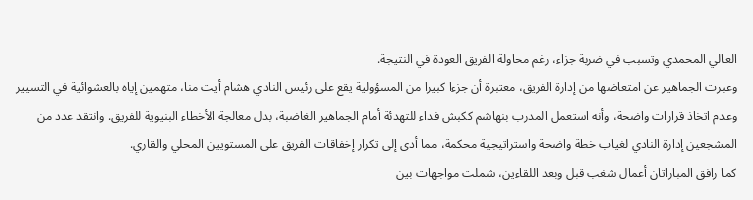العالي المحمدي وتسبب في ضربة جزاء، رغم محاولة الفريق العودة في النتيجة.
وعبرت الجماهير عن امتعاضها من إدارة الفريق، معتبرة أن جزءا كبيرا من المسؤولية يقع على رئيس النادي هشام أيت منا، متهمين إياه بالعشوائية في التسيير وعدم اتخاذ قرارات واضحة، وأنه استعمل المدرب بنهاشم ككبش فداء للتهدئة أمام الجماهير الغاضبة، بدل معالجة الأخطاء البنيوية للفريق. وانتقد عدد من المشجعين إدارة النادي لغياب خطة واضحة واستراتيجية محكمة، مما أدى إلى تكرار إخفاقات الفريق على المستويين المحلي والقاري.
كما رافق المباراتان أعمال شغب قبل وبعد اللقاءين، شملت مواجهات بين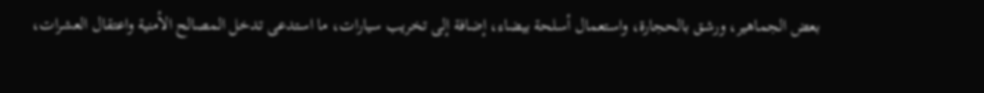بعض الجماهير، ورشق بالحجارة، واستعمال أسلحة بيضاء، إضافة إلى تخريب سيارات، ما استدعى تدخل المصالح الأمنية واعتقال العشرات،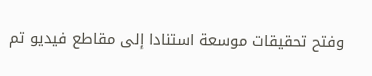وفتح تحقيقات موسعة استنادا إلى مقاطع فيديو تم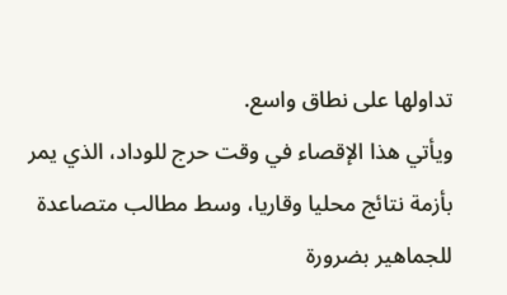تداولها على نطاق واسع.
ويأتي هذا الإقصاء في وقت حرج للوداد، الذي يمر بأزمة نتائج محليا وقاريا، وسط مطالب متصاعدة للجماهير بضرورة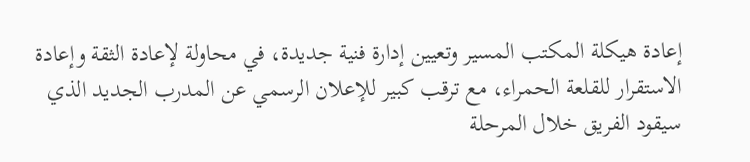إعادة هيكلة المكتب المسير وتعيين إدارة فنية جديدة، في محاولة لإعادة الثقة وإعادة الاستقرار للقلعة الحمراء، مع ترقب كبير للإعلان الرسمي عن المدرب الجديد الذي سيقود الفريق خلال المرحلة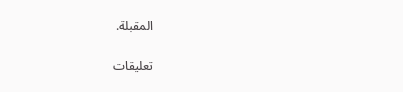المقبلة.

تعليقات